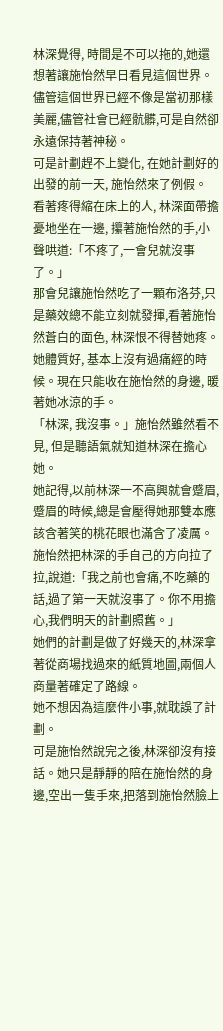林深覺得, 時間是不可以拖的,她還想著讓施怡然早日看見這個世界。
儘管這個世界已經不像是當初那樣美麗,儘管社會已經骯髒,可是自然卻永遠保持著神秘。
可是計劃趕不上變化, 在她計劃好的出發的前一天, 施怡然來了例假。
看著疼得縮在床上的人, 林深面帶擔憂地坐在一邊, 攥著施怡然的手,小聲哄道:「不疼了,一會兒就沒事了。」
那會兒讓施怡然吃了一顆布洛芬,只是藥效總不能立刻就發揮,看著施怡然蒼白的面色, 林深恨不得替她疼。
她體質好, 基本上沒有過痛經的時候。現在只能收在施怡然的身邊, 暖著她冰涼的手。
「林深, 我沒事。」施怡然雖然看不見, 但是聽語氣就知道林深在擔心她。
她記得,以前林深一不高興就會蹙眉,蹙眉的時候,總是會壓得她那雙本應該含著笑的桃花眼也滿含了凌厲。
施怡然把林深的手自己的方向拉了拉,說道:「我之前也會痛,不吃藥的話,過了第一天就沒事了。你不用擔心,我們明天的計劃照舊。」
她們的計劃是做了好幾天的,林深拿著從商場找過來的紙質地圖,兩個人商量著確定了路線。
她不想因為這麼件小事,就耽誤了計劃。
可是施怡然說完之後,林深卻沒有接話。她只是靜靜的陪在施怡然的身邊,空出一隻手來,把落到施怡然臉上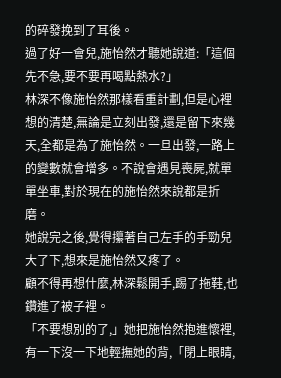的碎發挽到了耳後。
過了好一會兒,施怡然才聽她說道:「這個先不急,要不要再喝點熱水?」
林深不像施怡然那樣看重計劃,但是心裡想的清楚,無論是立刻出發,還是留下來幾天,全都是為了施怡然。一旦出發,一路上的變數就會增多。不說會遇見喪屍,就單單坐車,對於現在的施怡然來說都是折磨。
她說完之後,覺得攥著自己左手的手勁兒大了下,想來是施怡然又疼了。
顧不得再想什麼,林深鬆開手,踢了拖鞋,也鑽進了被子裡。
「不要想別的了,」她把施怡然抱進懷裡,有一下沒一下地輕撫她的背,「閉上眼睛,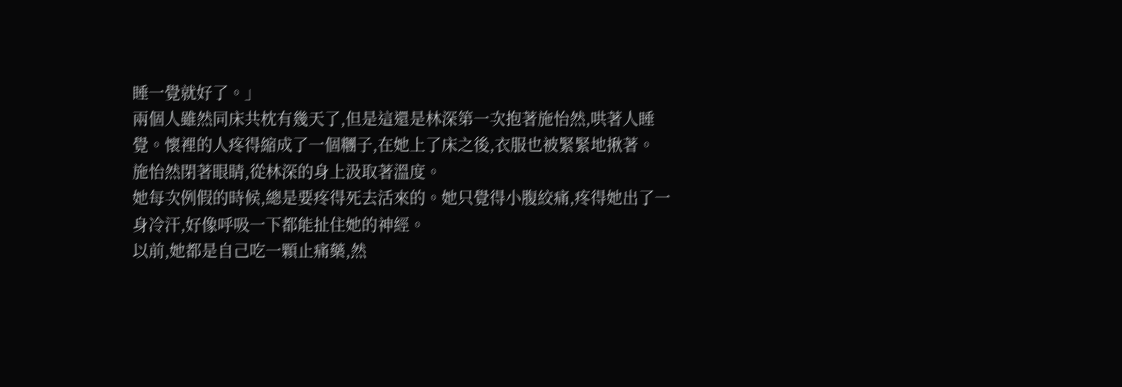睡一覺就好了。」
兩個人雖然同床共枕有幾天了,但是這還是林深第一次抱著施怡然,哄著人睡覺。懷裡的人疼得縮成了一個糰子,在她上了床之後,衣服也被緊緊地揪著。
施怡然閉著眼睛,從林深的身上汲取著溫度。
她每次例假的時候,總是要疼得死去活來的。她只覺得小腹絞痛,疼得她出了一身冷汗,好像呼吸一下都能扯住她的神經。
以前,她都是自己吃一顆止痛藥,然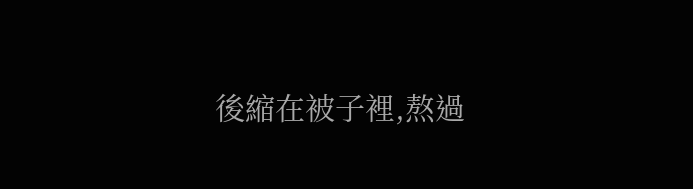後縮在被子裡,熬過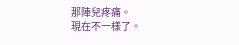那陣兒疼痛。
現在不一樣了。